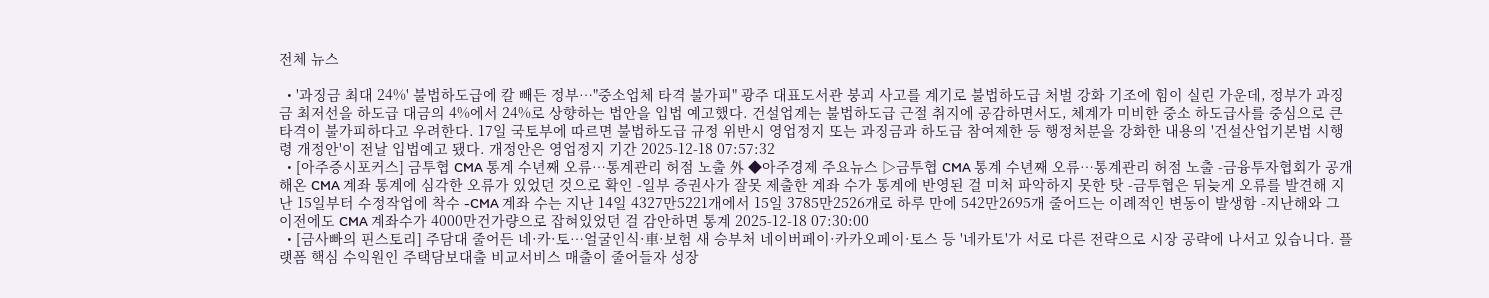전체 뉴스

  • '과징금 최대 24%' 불법하도급에 칼 빼든 정부…"중소업체 타격 불가피" 광주 대표도서관 붕괴 사고를 계기로 불법하도급 처벌 강화 기조에 힘이 실린 가운데, 정부가 과징금 최저선을 하도급 대금의 4%에서 24%로 상향하는 법안을 입법 예고했다. 건설업계는 불법하도급 근절 취지에 공감하면서도, 체계가 미비한 중소 하도급사를 중심으로 큰 타격이 불가피하다고 우려한다. 17일 국토부에 따르면 불법하도급 규정 위반시 영업정지 또는 과징금과 하도급 참여제한 등 행정처분을 강화한 내용의 '건설산업기본법 시행령 개정안'이 전날 입법예고 됐다. 개정안은 영업정지 기간 2025-12-18 07:57:32
  • [아주증시포커스] 금투협 CMA 통계 수년째 오류…통계관리 허점 노출 外 ◆아주경제 주요뉴스 ▷금투협 CMA 통계 수년째 오류…통계관리 허점 노출 -금융투자협회가 공개해온 CMA 계좌 통계에 심각한 오류가 있었던 것으로 확인 -일부 증권사가 잘못 제출한 계좌 수가 통계에 반영된 걸 미처 파악하지 못한 탓 -금투협은 뒤늦게 오류를 발견해 지난 15일부터 수정작업에 착수 -CMA 계좌 수는 지난 14일 4327만5221개에서 15일 3785만2526개로 하루 만에 542만2695개 줄어드는 이례적인 변동이 발생함 -지난해와 그 이전에도 CMA 계좌수가 4000만건가량으로 잡혀있었던 걸 감안하면 통계 2025-12-18 07:30:00
  • [금사빠의 핀스토리] 주담대 줄어든 네·카·토…얼굴인식·車·보험 새 승부처 네이버페이·카카오페이·토스 등 '네카토'가 서로 다른 전략으로 시장 공략에 나서고 있습니다. 플랫폼 핵심 수익원인 주택담보대출 비교서비스 매출이 줄어들자 성장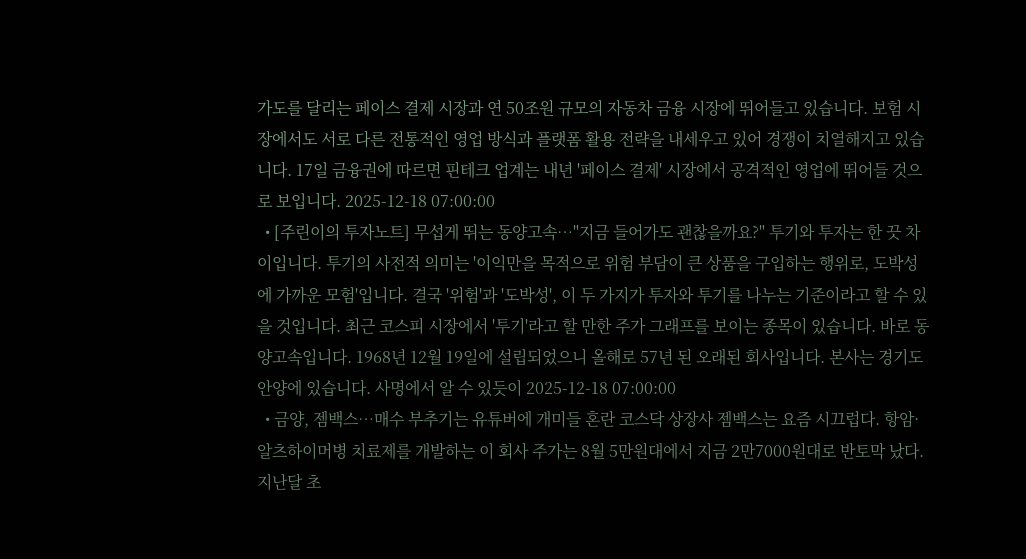가도를 달리는 페이스 결제 시장과 연 50조원 규모의 자동차 금융 시장에 뛰어들고 있습니다. 보험 시장에서도 서로 다른 전통적인 영업 방식과 플랫폼 활용 전략을 내세우고 있어 경쟁이 치열해지고 있습니다. 17일 금융권에 따르면 핀테크 업계는 내년 '페이스 결제' 시장에서 공격적인 영업에 뛰어들 것으로 보입니다. 2025-12-18 07:00:00
  • [주린이의 투자노트] 무섭게 뛰는 동양고속…"지금 들어가도 괜찮을까요?" 투기와 투자는 한 끗 차이입니다. 투기의 사전적 의미는 '이익만을 목적으로 위험 부담이 큰 상품을 구입하는 행위로, 도박성에 가까운 모험'입니다. 결국 '위험'과 '도박성', 이 두 가지가 투자와 투기를 나누는 기준이라고 할 수 있을 것입니다. 최근 코스피 시장에서 '투기'라고 할 만한 주가 그래프를 보이는 종목이 있습니다. 바로 동양고속입니다. 1968년 12월 19일에 설립되었으니 올해로 57년 된 오래된 회사입니다. 본사는 경기도 안양에 있습니다. 사명에서 알 수 있듯이 2025-12-18 07:00:00
  • 금양, 젬백스…매수 부추기는 유튜버에 개미들 혼란 코스닥 상장사 젬백스는 요즘 시끄럽다. 항암·알츠하이머병 치료제를 개발하는 이 회사 주가는 8월 5만원대에서 지금 2만7000원대로 반토막 났다. 지난달 초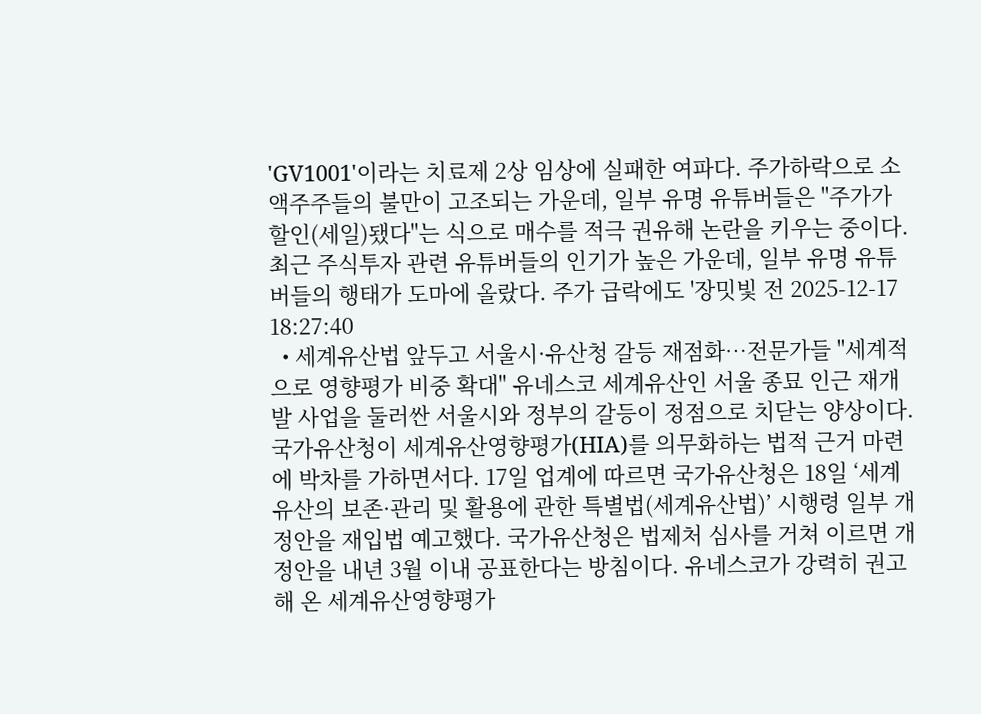'GV1001'이라는 치료제 2상 임상에 실패한 여파다. 주가하락으로 소액주주들의 불만이 고조되는 가운데, 일부 유명 유튜버들은 "주가가 할인(세일)됐다"는 식으로 매수를 적극 권유해 논란을 키우는 중이다. 최근 주식투자 관련 유튜버들의 인기가 높은 가운데, 일부 유명 유튜버들의 행태가 도마에 올랐다. 주가 급락에도 '장밋빛 전 2025-12-17 18:27:40
  • 세계유산법 앞두고 서울시·유산청 갈등 재점화…전문가들 "세계적으로 영향평가 비중 확대" 유네스코 세계유산인 서울 종묘 인근 재개발 사업을 둘러싼 서울시와 정부의 갈등이 정점으로 치닫는 양상이다. 국가유산청이 세계유산영향평가(HIA)를 의무화하는 법적 근거 마련에 박차를 가하면서다. 17일 업계에 따르면 국가유산청은 18일 ‘세계유산의 보존·관리 및 활용에 관한 특별법(세계유산법)’ 시행령 일부 개정안을 재입법 예고했다. 국가유산청은 법제처 심사를 거쳐 이르면 개정안을 내년 3월 이내 공표한다는 방침이다. 유네스코가 강력히 권고해 온 세계유산영향평가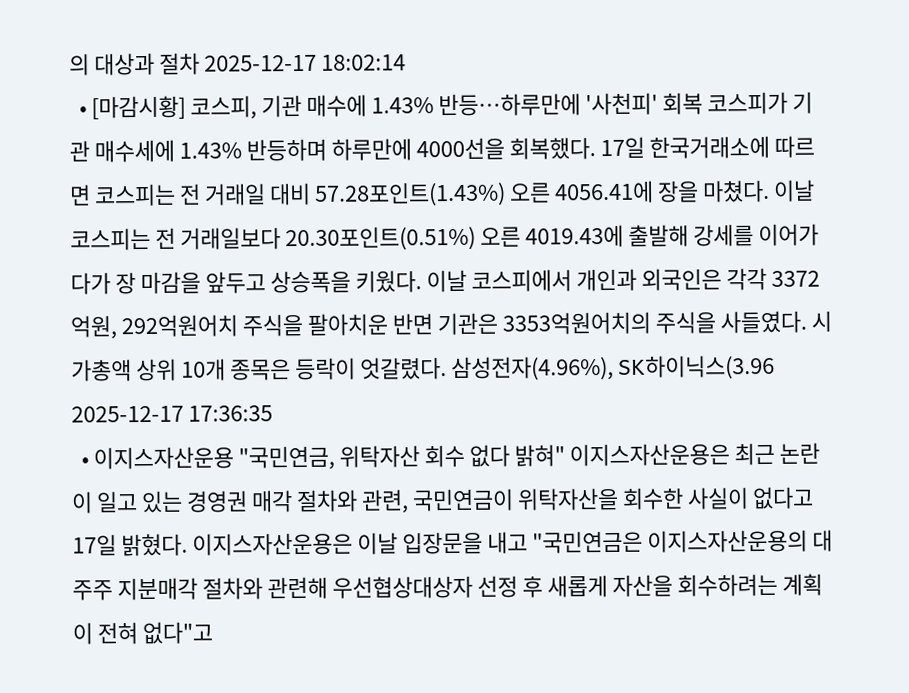의 대상과 절차 2025-12-17 18:02:14
  • [마감시황] 코스피, 기관 매수에 1.43% 반등…하루만에 '사천피' 회복 코스피가 기관 매수세에 1.43% 반등하며 하루만에 4000선을 회복했다. 17일 한국거래소에 따르면 코스피는 전 거래일 대비 57.28포인트(1.43%) 오른 4056.41에 장을 마쳤다. 이날 코스피는 전 거래일보다 20.30포인트(0.51%) 오른 4019.43에 출발해 강세를 이어가다가 장 마감을 앞두고 상승폭을 키웠다. 이날 코스피에서 개인과 외국인은 각각 3372억원, 292억원어치 주식을 팔아치운 반면 기관은 3353억원어치의 주식을 사들였다. 시가총액 상위 10개 종목은 등락이 엇갈렸다. 삼성전자(4.96%), SK하이닉스(3.96 2025-12-17 17:36:35
  • 이지스자산운용 "국민연금, 위탁자산 회수 없다 밝혀" 이지스자산운용은 최근 논란이 일고 있는 경영권 매각 절차와 관련, 국민연금이 위탁자산을 회수한 사실이 없다고 17일 밝혔다. 이지스자산운용은 이날 입장문을 내고 "국민연금은 이지스자산운용의 대주주 지분매각 절차와 관련해 우선협상대상자 선정 후 새롭게 자산을 회수하려는 계획이 전혀 없다"고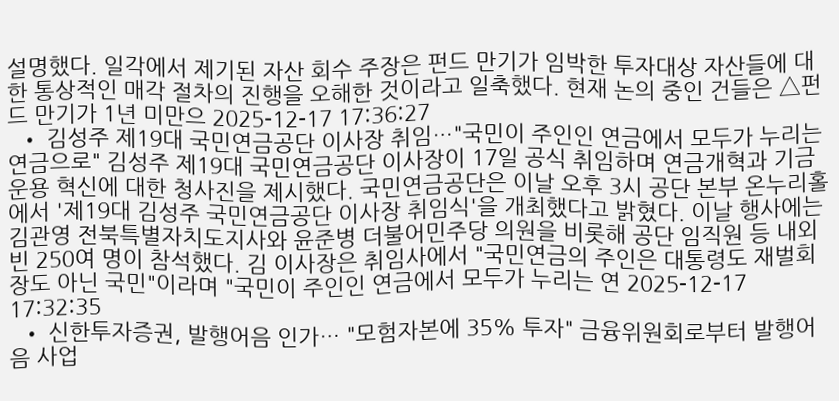설명했다. 일각에서 제기된 자산 회수 주장은 펀드 만기가 임박한 투자대상 자산들에 대한 통상적인 매각 절차의 진행을 오해한 것이라고 일축했다. 현재 논의 중인 건들은 △펀드 만기가 1년 미만으 2025-12-17 17:36:27
  • 김성주 제19대 국민연금공단 이사장 취임…"국민이 주인인 연금에서 모두가 누리는 연금으로" 김성주 제19대 국민연금공단 이사장이 17일 공식 취임하며 연금개혁과 기금운용 혁신에 대한 청사진을 제시했다. 국민연금공단은 이날 오후 3시 공단 본부 온누리홀에서 '제19대 김성주 국민연금공단 이사장 취임식'을 개최했다고 밝혔다. 이날 행사에는 김관영 전북특별자치도지사와 윤준병 더불어민주당 의원을 비롯해 공단 임직원 등 내외빈 250여 명이 참석했다. 김 이사장은 취임사에서 "국민연금의 주인은 대통령도 재벌회장도 아닌 국민"이라며 "국민이 주인인 연금에서 모두가 누리는 연 2025-12-17 17:32:35
  • 신한투자증권, 발행어음 인가… "모험자본에 35% 투자" 금융위원회로부터 발행어음 사업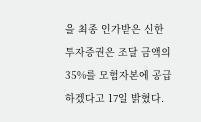을 최종 인가받은 신한투자증권은 조달 금액의 35%를 모험자본에 공급하겠다고 17일 밝혔다.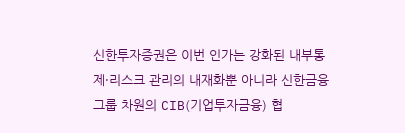신한투자증권은 이번 인가는 강화된 내부통제·리스크 관리의 내재화뿐 아니라 신한금융그룹 차원의 CIB(기업투자금융) 협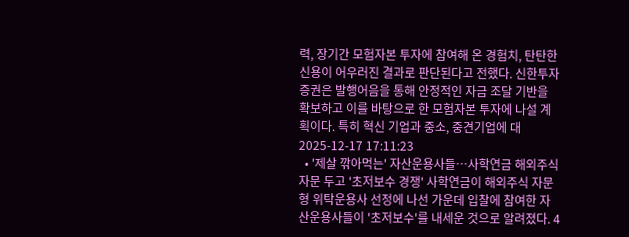력, 장기간 모험자본 투자에 참여해 온 경험치, 탄탄한 신용이 어우러진 결과로 판단된다고 전했다. 신한투자증권은 발행어음을 통해 안정적인 자금 조달 기반을 확보하고 이를 바탕으로 한 모험자본 투자에 나설 계획이다. 특히 혁신 기업과 중소, 중견기업에 대 2025-12-17 17:11:23
  • '제살 깎아먹는' 자산운용사들…사학연금 해외주식 자문 두고 '초저보수 경쟁' 사학연금이 해외주식 자문형 위탁운용사 선정에 나선 가운데 입찰에 참여한 자산운용사들이 '초저보수'를 내세운 것으로 알려졌다. 4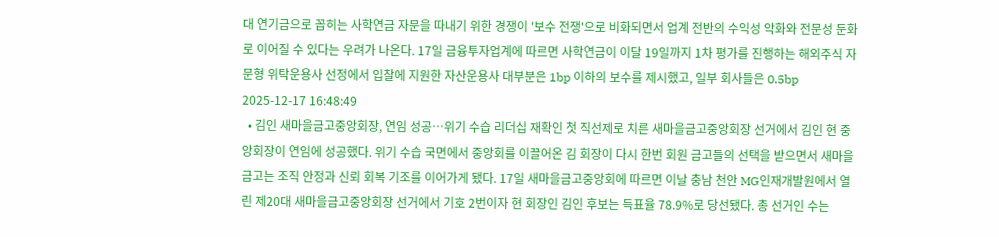대 연기금으로 꼽히는 사학연금 자문을 따내기 위한 경쟁이 '보수 전쟁'으로 비화되면서 업계 전반의 수익성 악화와 전문성 둔화로 이어질 수 있다는 우려가 나온다. 17일 금융투자업계에 따르면 사학연금이 이달 19일까지 1차 평가를 진행하는 해외주식 자문형 위탁운용사 선정에서 입찰에 지원한 자산운용사 대부분은 1bp 이하의 보수를 제시했고, 일부 회사들은 0.5bp 2025-12-17 16:48:49
  • 김인 새마을금고중앙회장, 연임 성공…위기 수습 리더십 재확인 첫 직선제로 치른 새마을금고중앙회장 선거에서 김인 현 중앙회장이 연임에 성공했다. 위기 수습 국면에서 중앙회를 이끌어온 김 회장이 다시 한번 회원 금고들의 선택을 받으면서 새마을금고는 조직 안정과 신뢰 회복 기조를 이어가게 됐다. 17일 새마을금고중앙회에 따르면 이날 충남 천안 MG인재개발원에서 열린 제20대 새마을금고중앙회장 선거에서 기호 2번이자 현 회장인 김인 후보는 득표율 78.9%로 당선됐다. 총 선거인 수는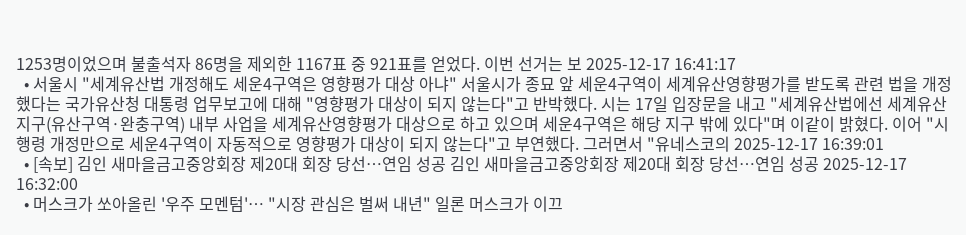1253명이었으며 불출석자 86명을 제외한 1167표 중 921표를 얻었다. 이번 선거는 보 2025-12-17 16:41:17
  • 서울시 "세계유산법 개정해도 세운4구역은 영향평가 대상 아냐" 서울시가 종묘 앞 세운4구역이 세계유산영향평가를 받도록 관련 법을 개정했다는 국가유산청 대통령 업무보고에 대해 "영향평가 대상이 되지 않는다"고 반박했다. 시는 17일 입장문을 내고 "세계유산법에선 세계유산지구(유산구역·완충구역) 내부 사업을 세계유산영향평가 대상으로 하고 있으며 세운4구역은 해당 지구 밖에 있다"며 이같이 밝혔다. 이어 "시행령 개정만으로 세운4구역이 자동적으로 영향평가 대상이 되지 않는다"고 부연했다. 그러면서 "유네스코의 2025-12-17 16:39:01
  • [속보] 김인 새마을금고중앙회장 제20대 회장 당선…연임 성공 김인 새마을금고중앙회장 제20대 회장 당선…연임 성공 2025-12-17 16:32:00
  • 머스크가 쏘아올린 '우주 모멘텀'… "시장 관심은 벌써 내년" 일론 머스크가 이끄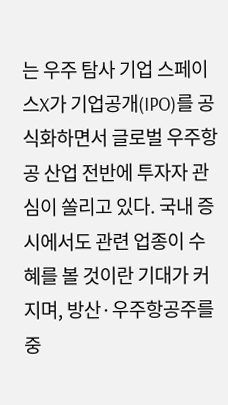는 우주 탐사 기업 스페이스X가 기업공개(IPO)를 공식화하면서 글로벌 우주항공 산업 전반에 투자자 관심이 쏠리고 있다. 국내 증시에서도 관련 업종이 수혜를 볼 것이란 기대가 커지며, 방산·우주항공주를 중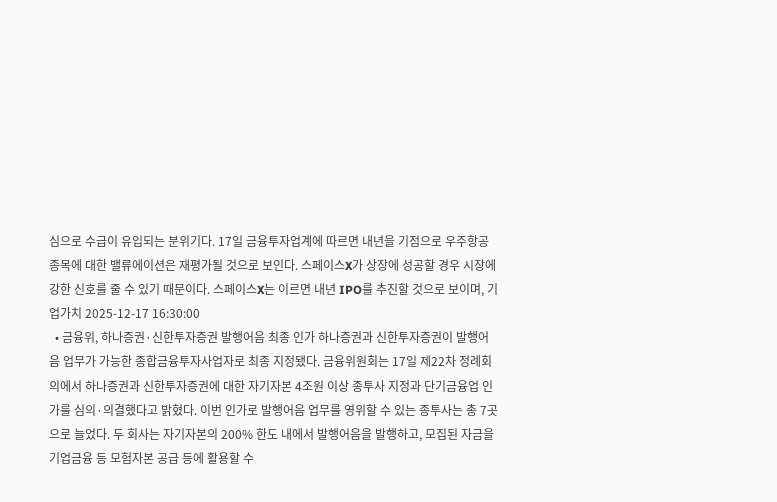심으로 수급이 유입되는 분위기다. 17일 금융투자업계에 따르면 내년을 기점으로 우주항공 종목에 대한 밸류에이션은 재평가될 것으로 보인다. 스페이스X가 상장에 성공할 경우 시장에 강한 신호를 줄 수 있기 때문이다. 스페이스X는 이르면 내년 IPO를 추진할 것으로 보이며, 기업가치 2025-12-17 16:30:00
  • 금융위, 하나증권·신한투자증권 발행어음 최종 인가 하나증권과 신한투자증권이 발행어음 업무가 가능한 종합금융투자사업자로 최종 지정됐다. 금융위원회는 17일 제22차 정례회의에서 하나증권과 신한투자증권에 대한 자기자본 4조원 이상 종투사 지정과 단기금융업 인가를 심의·의결했다고 밝혔다. 이번 인가로 발행어음 업무를 영위할 수 있는 종투사는 총 7곳으로 늘었다. 두 회사는 자기자본의 200% 한도 내에서 발행어음을 발행하고, 모집된 자금을 기업금융 등 모험자본 공급 등에 활용할 수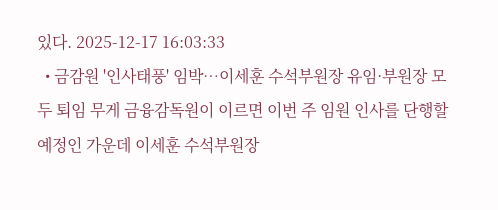있다. 2025-12-17 16:03:33
  • 금감원 '인사태풍' 임박…이세훈 수석부원장 유임·부원장 모두 퇴임 무게 금융감독원이 이르면 이번 주 임원 인사를 단행할 예정인 가운데 이세훈 수석부원장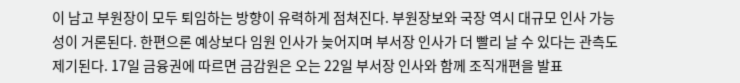이 남고 부원장이 모두 퇴임하는 방향이 유력하게 점쳐진다. 부원장보와 국장 역시 대규모 인사 가능성이 거론된다. 한편으론 예상보다 임원 인사가 늦어지며 부서장 인사가 더 빨리 날 수 있다는 관측도 제기된다. 17일 금융권에 따르면 금감원은 오는 22일 부서장 인사와 함께 조직개편을 발표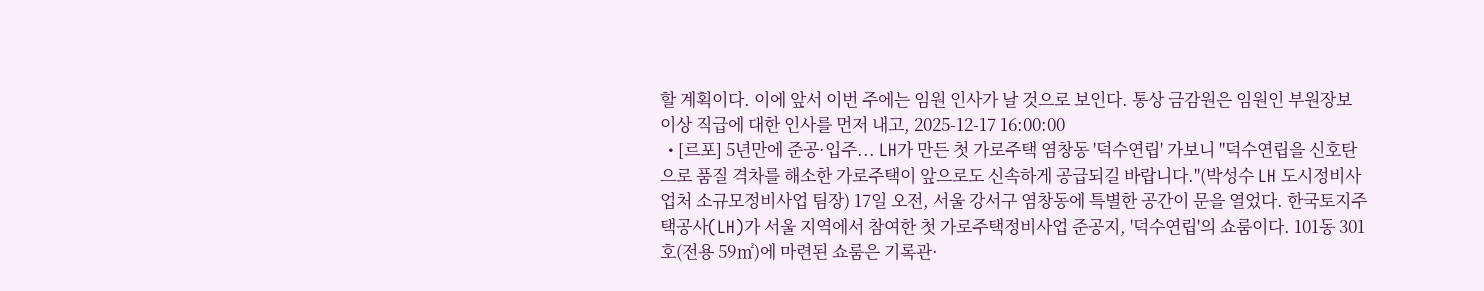할 계획이다. 이에 앞서 이번 주에는 임원 인사가 날 것으로 보인다. 통상 금감원은 임원인 부원장보 이상 직급에 대한 인사를 먼저 내고, 2025-12-17 16:00:00
  • [르포] 5년만에 준공·입주... LH가 만든 첫 가로주택 염창동 '덕수연립' 가보니 "덕수연립을 신호탄으로 품질 격차를 해소한 가로주택이 앞으로도 신속하게 공급되길 바랍니다."(박성수 LH 도시정비사업처 소규모정비사업 팀장) 17일 오전, 서울 강서구 염창동에 특별한 공간이 문을 열었다. 한국토지주택공사(LH)가 서울 지역에서 참여한 첫 가로주택정비사업 준공지, '덕수연립'의 쇼룸이다. 101동 301호(전용 59㎡)에 마련된 쇼룸은 기록관·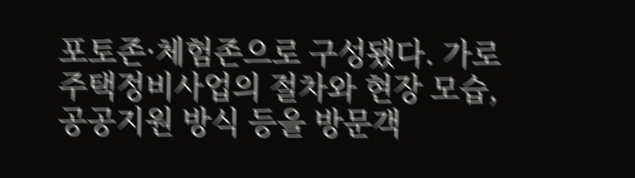포토존·체험존으로 구성됐다. 가로주택정비사업의 절차와 현장 모습, 공공지원 방식 등을 방문객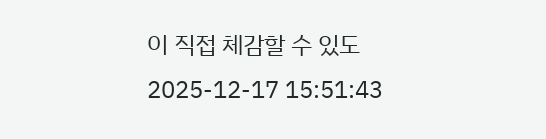이 직접 체감할 수 있도 2025-12-17 15:51:43